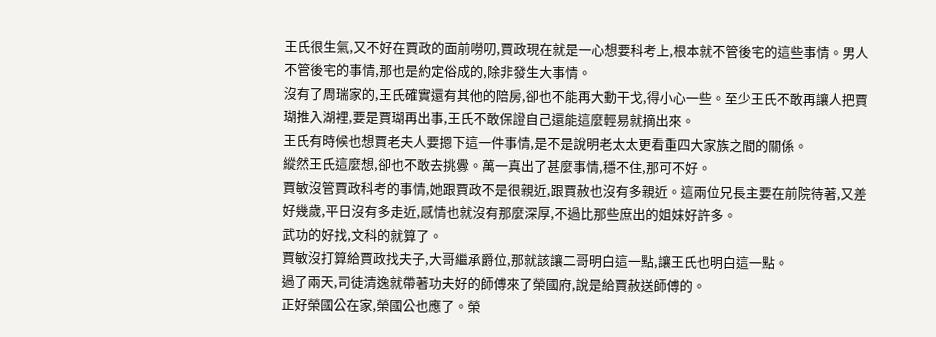王氏很生氣,又不好在賈政的面前嘮叨,賈政現在就是一心想要科考上,根本就不管後宅的這些事情。男人不管後宅的事情,那也是約定俗成的,除非發生大事情。
沒有了周瑞家的,王氏確實還有其他的陪房,卻也不能再大動干戈,得小心一些。至少王氏不敢再讓人把賈瑚推入湖裡,要是賈瑚再出事,王氏不敢保證自己還能這麼輕易就摘出來。
王氏有時候也想賈老夫人要摁下這一件事情,是不是說明老太太更看重四大家族之間的關係。
縱然王氏這麼想,卻也不敢去挑釁。萬一真出了甚麼事情,穩不住,那可不好。
賈敏沒管賈政科考的事情,她跟賈政不是很親近,跟賈赦也沒有多親近。這兩位兄長主要在前院待著,又差好幾歲,平日沒有多走近,感情也就沒有那麼深厚,不過比那些庶出的姐妹好許多。
武功的好找,文科的就算了。
賈敏沒打算給賈政找夫子,大哥繼承爵位,那就該讓二哥明白這一點,讓王氏也明白這一點。
過了兩天,司徒清逸就帶著功夫好的師傅來了榮國府,說是給賈赦送師傅的。
正好榮國公在家,榮國公也應了。榮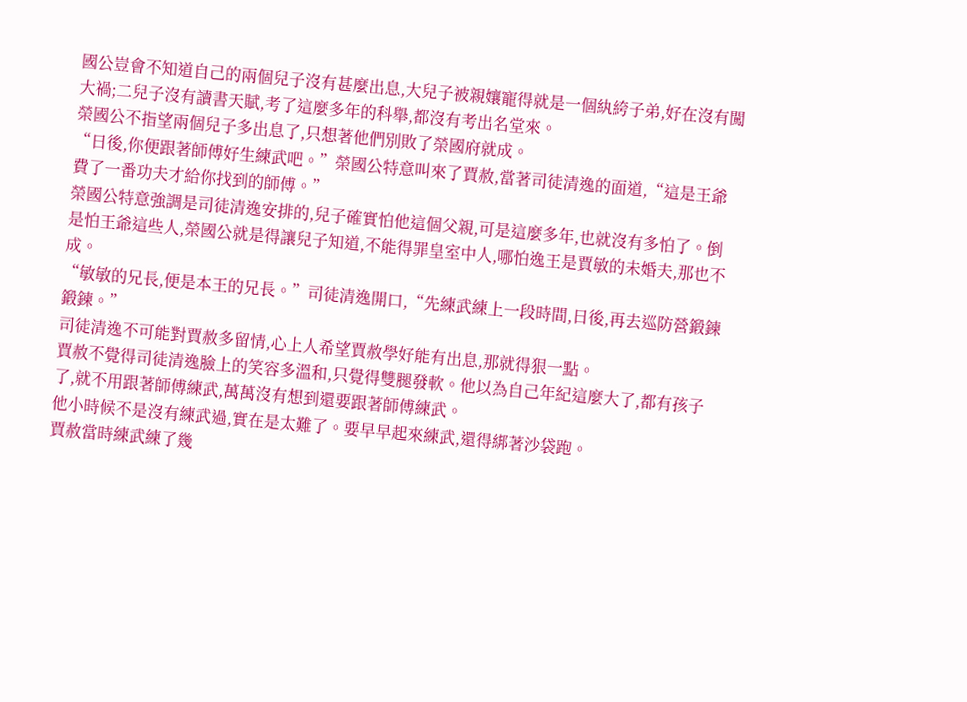國公豈會不知道自己的兩個兒子沒有甚麼出息,大兒子被親孃寵得就是一個紈絝子弟,好在沒有闖大禍;二兒子沒有讀書天賦,考了這麼多年的科舉,都沒有考出名堂來。
榮國公不指望兩個兒子多出息了,只想著他們別敗了榮國府就成。
“日後,你便跟著師傅好生練武吧。”榮國公特意叫來了賈赦,當著司徒清逸的面道,“這是王爺費了一番功夫才給你找到的師傅。”
榮國公特意強調是司徒清逸安排的,兒子確實怕他這個父親,可是這麼多年,也就沒有多怕了。倒是怕王爺這些人,榮國公就是得讓兒子知道,不能得罪皇室中人,哪怕逸王是賈敏的未婚夫,那也不成。
“敏敏的兄長,便是本王的兄長。”司徒清逸開口,“先練武練上一段時間,日後,再去巡防營鍛鍊鍛鍊。”
司徒清逸不可能對賈赦多留情,心上人希望賈赦學好能有出息,那就得狠一點。
賈赦不覺得司徒清逸臉上的笑容多溫和,只覺得雙腿發軟。他以為自己年紀這麼大了,都有孩子了,就不用跟著師傅練武,萬萬沒有想到還要跟著師傅練武。
他小時候不是沒有練武過,實在是太難了。要早早起來練武,還得綁著沙袋跑。
賈赦當時練武練了幾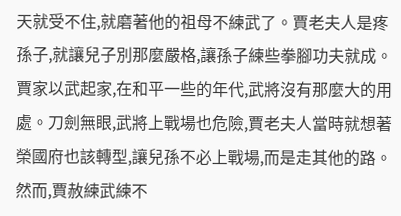天就受不住,就磨著他的祖母不練武了。賈老夫人是疼孫子,就讓兒子別那麼嚴格,讓孫子練些拳腳功夫就成。
賈家以武起家,在和平一些的年代,武將沒有那麼大的用處。刀劍無眼,武將上戰場也危險,賈老夫人當時就想著榮國府也該轉型,讓兒孫不必上戰場,而是走其他的路。
然而,賈赦練武練不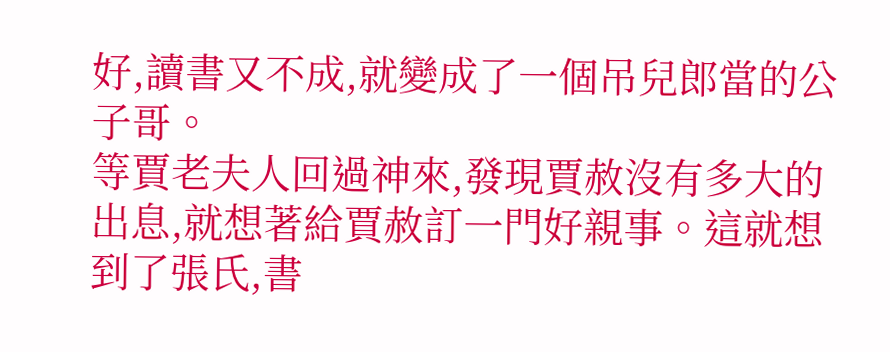好,讀書又不成,就變成了一個吊兒郎當的公子哥。
等賈老夫人回過神來,發現賈赦沒有多大的出息,就想著給賈赦訂一門好親事。這就想到了張氏,書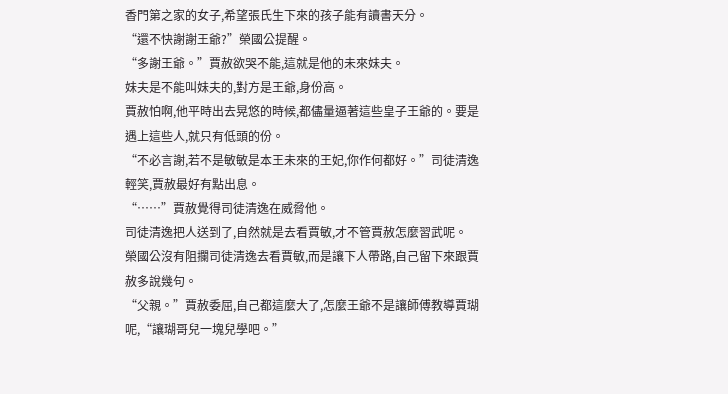香門第之家的女子,希望張氏生下來的孩子能有讀書天分。
“還不快謝謝王爺?”榮國公提醒。
“多謝王爺。”賈赦欲哭不能,這就是他的未來妹夫。
妹夫是不能叫妹夫的,對方是王爺,身份高。
賈赦怕啊,他平時出去晃悠的時候,都儘量逼著這些皇子王爺的。要是遇上這些人,就只有低頭的份。
“不必言謝,若不是敏敏是本王未來的王妃,你作何都好。”司徒清逸輕笑,賈赦最好有點出息。
“……”賈赦覺得司徒清逸在威脅他。
司徒清逸把人送到了,自然就是去看賈敏,才不管賈赦怎麼習武呢。
榮國公沒有阻攔司徒清逸去看賈敏,而是讓下人帶路,自己留下來跟賈赦多說幾句。
“父親。”賈赦委屈,自己都這麼大了,怎麼王爺不是讓師傅教導賈瑚呢,“讓瑚哥兒一塊兒學吧。”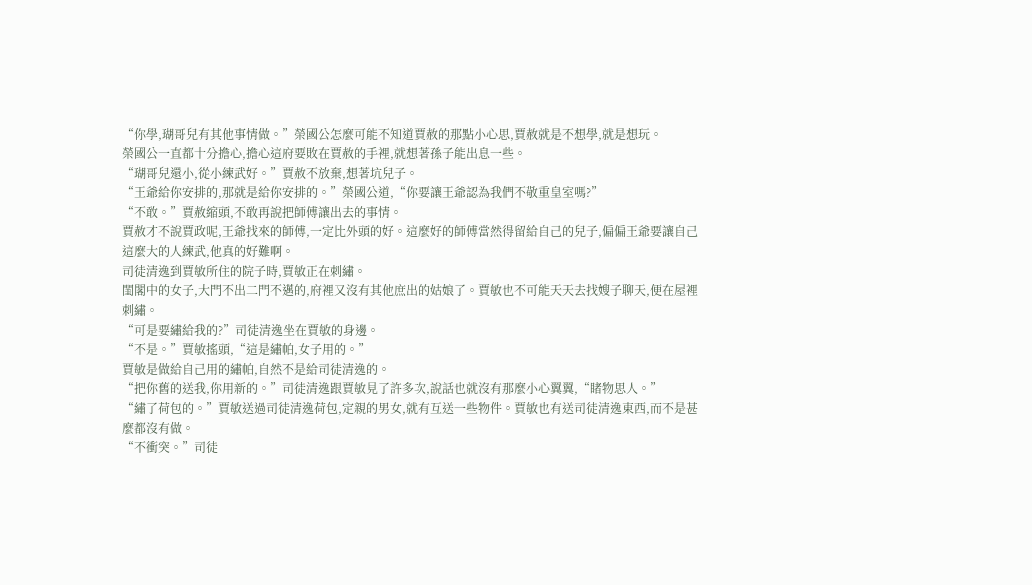“你學,瑚哥兒有其他事情做。”榮國公怎麼可能不知道賈赦的那點小心思,賈赦就是不想學,就是想玩。
榮國公一直都十分擔心,擔心這府要敗在賈赦的手裡,就想著孫子能出息一些。
“瑚哥兒還小,從小練武好。”賈赦不放棄,想著坑兒子。
“王爺給你安排的,那就是給你安排的。”榮國公道,“你要讓王爺認為我們不敬重皇室嗎?”
“不敢。”賈赦縮頭,不敢再說把師傅讓出去的事情。
賈赦才不說賈政呢,王爺找來的師傅,一定比外頭的好。這麼好的師傅當然得留給自己的兒子,偏偏王爺要讓自己這麼大的人練武,他真的好難啊。
司徒清逸到賈敏所住的院子時,賈敏正在刺繡。
閨閣中的女子,大門不出二門不邁的,府裡又沒有其他庶出的姑娘了。賈敏也不可能天天去找嫂子聊天,便在屋裡刺繡。
“可是要繡給我的?”司徒清逸坐在賈敏的身邊。
“不是。”賈敏搖頭,“這是繡帕,女子用的。”
賈敏是做給自己用的繡帕,自然不是給司徒清逸的。
“把你舊的送我,你用新的。”司徒清逸跟賈敏見了許多次,說話也就沒有那麼小心翼翼,“睹物思人。”
“繡了荷包的。”賈敏送過司徒清逸荷包,定親的男女,就有互送一些物件。賈敏也有送司徒清逸東西,而不是甚麼都沒有做。
“不衝突。”司徒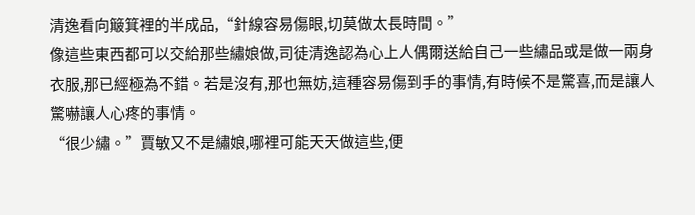清逸看向簸箕裡的半成品,“針線容易傷眼,切莫做太長時間。”
像這些東西都可以交給那些繡娘做,司徒清逸認為心上人偶爾送給自己一些繡品或是做一兩身衣服,那已經極為不錯。若是沒有,那也無妨,這種容易傷到手的事情,有時候不是驚喜,而是讓人驚嚇讓人心疼的事情。
“很少繡。”賈敏又不是繡娘,哪裡可能天天做這些,便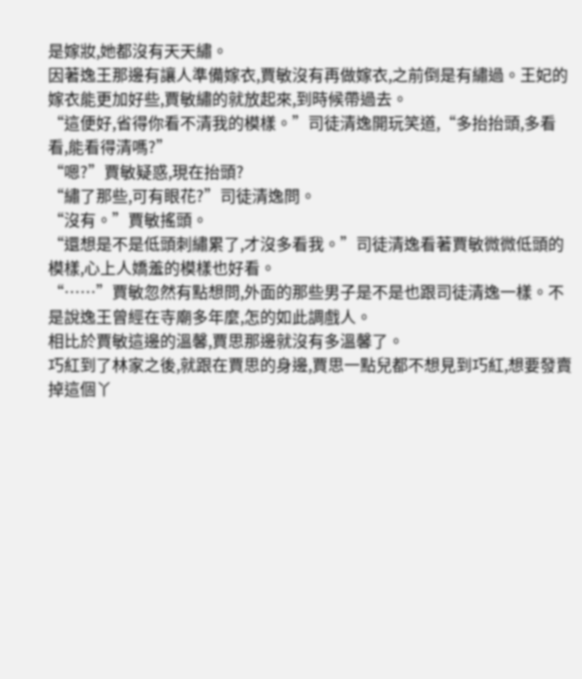是嫁妝,她都沒有天天繡。
因著逸王那邊有讓人準備嫁衣,賈敏沒有再做嫁衣,之前倒是有繡過。王妃的嫁衣能更加好些,賈敏繡的就放起來,到時候帶過去。
“這便好,省得你看不清我的模樣。”司徒清逸開玩笑道,“多抬抬頭,多看看,能看得清嗎?”
“嗯?”賈敏疑惑,現在抬頭?
“繡了那些,可有眼花?”司徒清逸問。
“沒有。”賈敏搖頭。
“還想是不是低頭刺繡累了,才沒多看我。”司徒清逸看著賈敏微微低頭的模樣,心上人嬌羞的模樣也好看。
“……”賈敏忽然有點想問,外面的那些男子是不是也跟司徒清逸一樣。不是說逸王曾經在寺廟多年麼,怎的如此調戲人。
相比於賈敏這邊的溫馨,賈思那邊就沒有多溫馨了。
巧紅到了林家之後,就跟在賈思的身邊,賈思一點兒都不想見到巧紅,想要發賣掉這個丫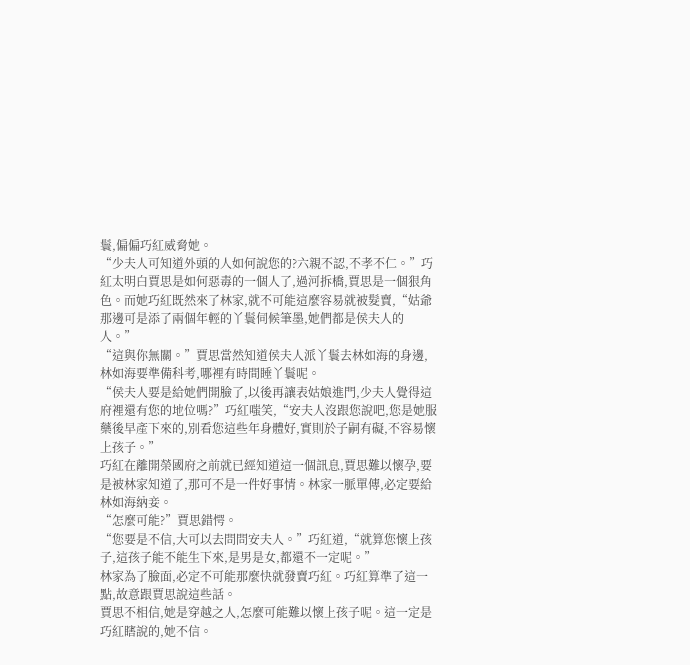鬟,偏偏巧紅威脅她。
“少夫人可知道外頭的人如何說您的?六親不認,不孝不仁。”巧紅太明白賈思是如何惡毒的一個人了,過河拆橋,賈思是一個狠角色。而她巧紅既然來了林家,就不可能這麼容易就被髮賣,“姑爺那邊可是添了兩個年輕的丫鬟伺候筆墨,她們都是侯夫人的人。”
“這與你無關。”賈思當然知道侯夫人派丫鬟去林如海的身邊,林如海要準備科考,哪裡有時間睡丫鬟呢。
“侯夫人要是給她們開臉了,以後再讓表姑娘進門,少夫人覺得這府裡還有您的地位嗎?”巧紅嗤笑,“安夫人沒跟您說吧,您是她服藥後早產下來的,別看您這些年身體好,實則於子嗣有礙,不容易懷上孩子。”
巧紅在離開榮國府之前就已經知道這一個訊息,賈思難以懷孕,要是被林家知道了,那可不是一件好事情。林家一脈單傳,必定要給林如海納妾。
“怎麼可能?”賈思錯愕。
“您要是不信,大可以去問問安夫人。”巧紅道,“就算您懷上孩子,這孩子能不能生下來,是男是女,都還不一定呢。”
林家為了臉面,必定不可能那麼快就發賣巧紅。巧紅算準了這一點,故意跟賈思說這些話。
賈思不相信,她是穿越之人,怎麼可能難以懷上孩子呢。這一定是巧紅瞎說的,她不信。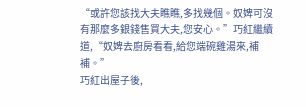“或許您該找大夫瞧瞧,多找幾個。奴婢可沒有那麼多銀錢售買大夫,您安心。”巧紅繼續道,“奴婢去廚房看看,給您端碗雞湯來,補補。”
巧紅出屋子後,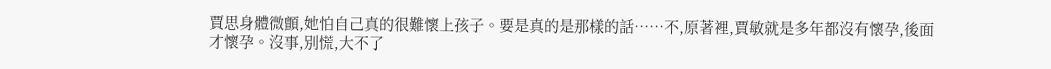賈思身體微顫,她怕自己真的很難懷上孩子。要是真的是那樣的話……不,原著裡,賈敏就是多年都沒有懷孕,後面才懷孕。沒事,別慌,大不了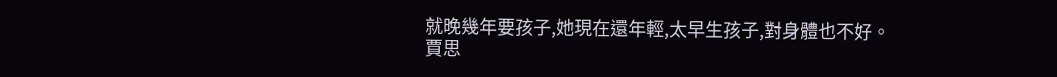就晚幾年要孩子,她現在還年輕,太早生孩子,對身體也不好。
賈思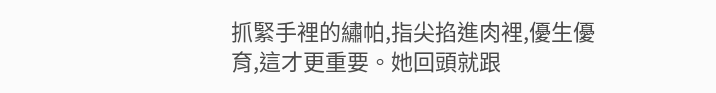抓緊手裡的繡帕,指尖掐進肉裡,優生優育,這才更重要。她回頭就跟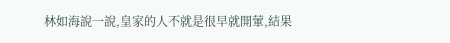林如海說一說,皇家的人不就是很早就開葷,結果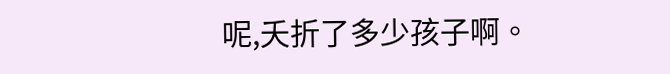呢,夭折了多少孩子啊。